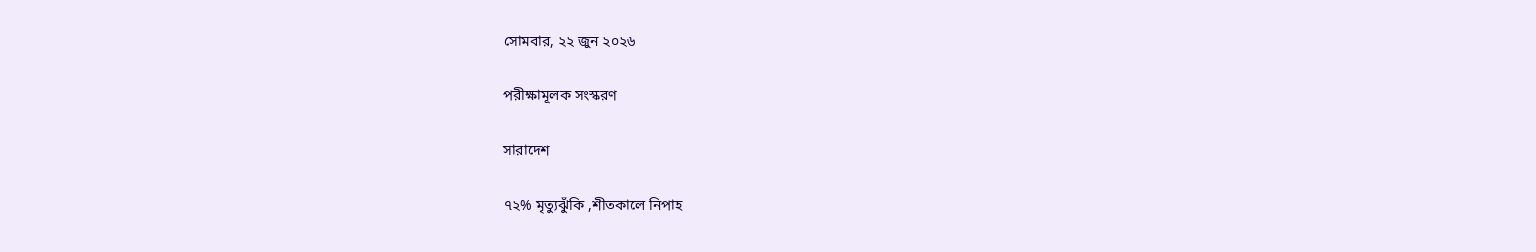সোমবার, ২২ জুন ২০২৬

পরীক্ষামূলক সংস্করণ

সারাদেশ

৭২% মৃত্যুঝুঁকি ,শীতকালে নিপাহ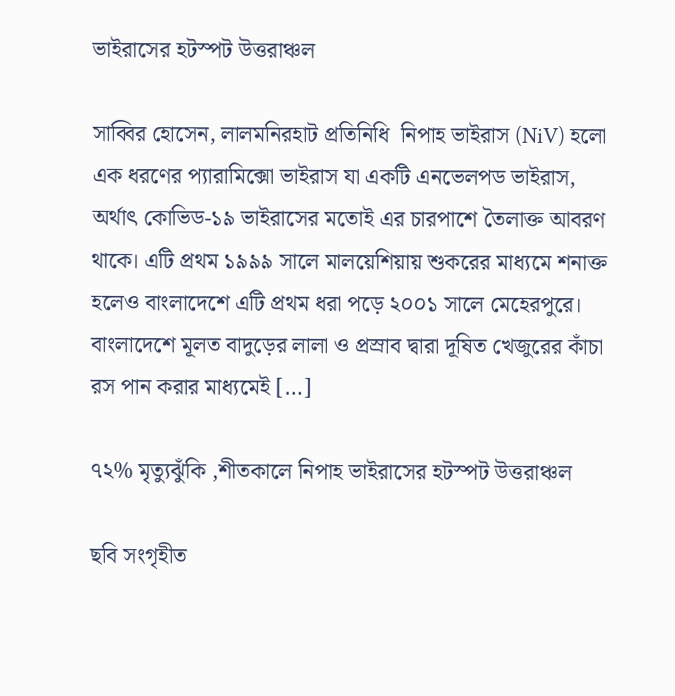ভাইরাসের হটস্পট উত্তরাঞ্চল

সাব্বির হোসেন, লালমনিরহাট প্রতিনিধি  নিপাহ ভাইরাস (NiV) হলো এক ধরণের প্যারামিক্সো ভাইরাস যা একটি এনভেলপড ভাইরাস, অর্থাৎ কোভিড-১৯ ভাইরাসের মতোই এর চারপাশে তৈলাক্ত আবরণ থাকে। এটি প্রথম ১৯৯৯ সালে মালয়েশিয়ায় শুকরের মাধ্যমে শনাক্ত হলেও বাংলাদেশে এটি প্রথম ধরা পড়ে ২০০১ সালে মেহেরপুরে। বাংলাদেশে মূলত বাদুড়ের লালা ও প্রস্রাব দ্বারা দূষিত খেজুরের কাঁচা রস পান করার মাধ্যমেই […]

৭২% মৃত্যুঝুঁকি ,শীতকালে নিপাহ ভাইরাসের হটস্পট উত্তরাঞ্চল

ছবি সংগৃহীত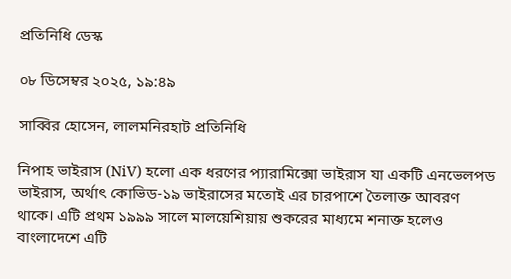প্রতিনিধি ডেস্ক

০৮ ডিসেম্বর ২০২৫, ১৯:৪৯

সাব্বির হোসেন, লালমনিরহাট প্রতিনিধি

নিপাহ ভাইরাস (NiV) হলো এক ধরণের প্যারামিক্সো ভাইরাস যা একটি এনভেলপড ভাইরাস, অর্থাৎ কোভিড-১৯ ভাইরাসের মতোই এর চারপাশে তৈলাক্ত আবরণ থাকে। এটি প্রথম ১৯৯৯ সালে মালয়েশিয়ায় শুকরের মাধ্যমে শনাক্ত হলেও বাংলাদেশে এটি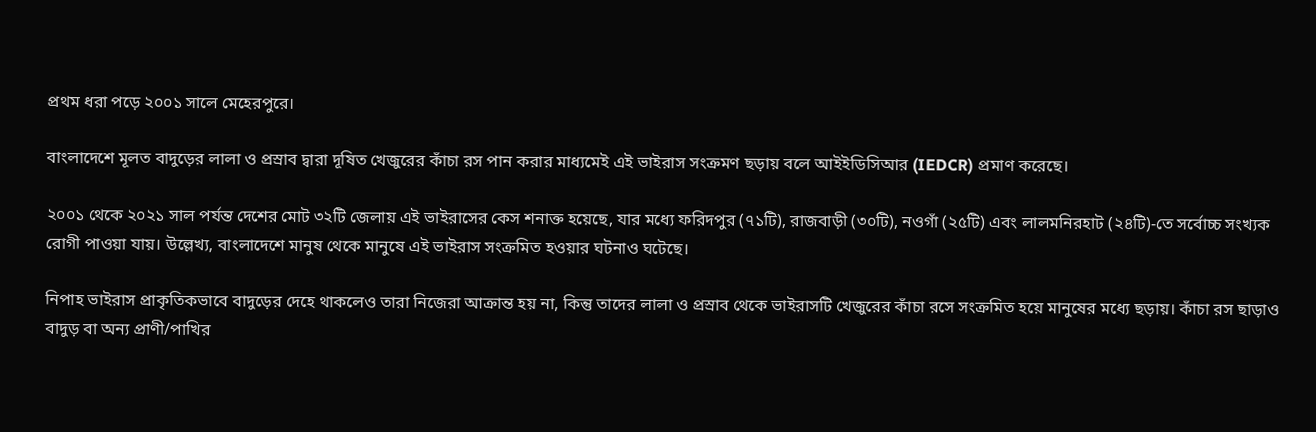প্রথম ধরা পড়ে ২০০১ সালে মেহেরপুরে।

বাংলাদেশে মূলত বাদুড়ের লালা ও প্রস্রাব দ্বারা দূষিত খেজুরের কাঁচা রস পান করার মাধ্যমেই এই ভাইরাস সংক্রমণ ছড়ায় বলে আইইডিসিআর (IEDCR) প্রমাণ করেছে।

২০০১ থেকে ২০২১ সাল পর্যন্ত দেশের মোট ৩২টি জেলায় এই ভাইরাসের কেস শনাক্ত হয়েছে, যার মধ্যে ফরিদপুর (৭১টি), রাজবাড়ী (৩০টি), নওগাঁ (২৫টি) এবং লালমনিরহাট (২৪টি)-তে সর্বোচ্চ সংখ্যক রোগী পাওয়া যায়। উল্লেখ্য, বাংলাদেশে মানুষ থেকে মানুষে এই ভাইরাস সংক্রমিত হওয়ার ঘটনাও ঘটেছে।

নিপাহ ভাইরাস প্রাকৃতিকভাবে বাদুড়ের দেহে থাকলেও তারা নিজেরা আক্রান্ত হয় না, কিন্তু তাদের লালা ও প্রস্রাব থেকে ভাইরাসটি খেজুরের কাঁচা রসে সংক্রমিত হয়ে মানুষের মধ্যে ছড়ায়। কাঁচা রস ছাড়াও বাদুড় বা অন্য প্রাণী/পাখির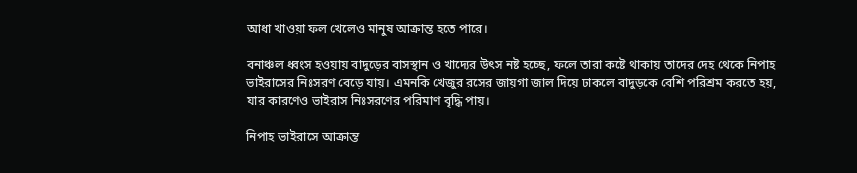আধা খাওয়া ফল খেলেও মানুষ আক্রান্ত হতে পারে।

বনাঞ্চল ধ্বংস হওয়ায় বাদুড়ের বাসস্থান ও খাদ্যের উৎস নষ্ট হচ্ছে, ফলে তারা কষ্টে থাকায় তাদের দেহ থেকে নিপাহ ভাইরাসের নিঃসরণ বেড়ে যায়। এমনকি খেজুর রসের জায়গা জাল দিয়ে ঢাকলে বাদুড়কে বেশি পরিশ্রম করতে হয়, যার কারণেও ভাইরাস নিঃসরণের পরিমাণ বৃদ্ধি পায়।

নিপাহ ভাইরাসে আক্রান্ত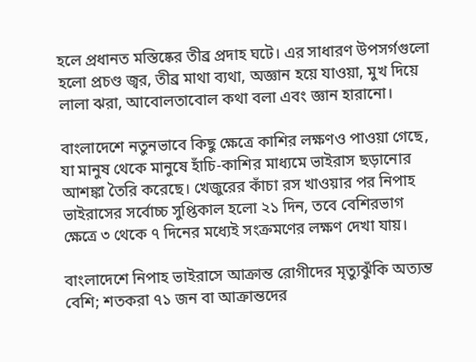হলে প্রধানত মস্তিষ্কের তীব্র প্রদাহ ঘটে। এর সাধারণ উপসর্গগুলো হলো প্রচণ্ড জ্বর, তীব্র মাথা ব্যথা, অজ্ঞান হয়ে যাওয়া, মুখ দিয়ে লালা ঝরা, আবোলতাবোল কথা বলা এবং জ্ঞান হারানো।

বাংলাদেশে নতুনভাবে কিছু ক্ষেত্রে কাশির লক্ষণও পাওয়া গেছে, যা মানুষ থেকে মানুষে হাঁচি-কাশির মাধ্যমে ভাইরাস ছড়ানোর আশঙ্কা তৈরি করেছে। খেজুরের কাঁচা রস খাওয়ার পর নিপাহ ভাইরাসের সর্বোচ্চ সুপ্তিকাল হলো ২১ দিন, তবে বেশিরভাগ ক্ষেত্রে ৩ থেকে ৭ দিনের মধ্যেই সংক্রমণের লক্ষণ দেখা যায়।

বাংলাদেশে নিপাহ ভাইরাসে আক্রান্ত রোগীদের মৃত্যুঝুঁকি অত্যন্ত বেশি; শতকরা ৭১ জন বা আক্রান্তদের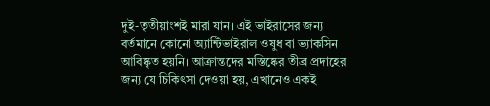দুই-তৃতীয়াংশই মারা যান। এই ভাইরাসের জন্য বর্তমানে কোনো অ্যান্টিভাইরাল ওষুধ বা ভ্যাকসিন আবিষ্কৃত হয়নি। আক্রান্তদের মস্তিষ্কের তীব্র প্রদাহের জন্য যে চিকিৎসা দেওয়া হয়, এখানেও একই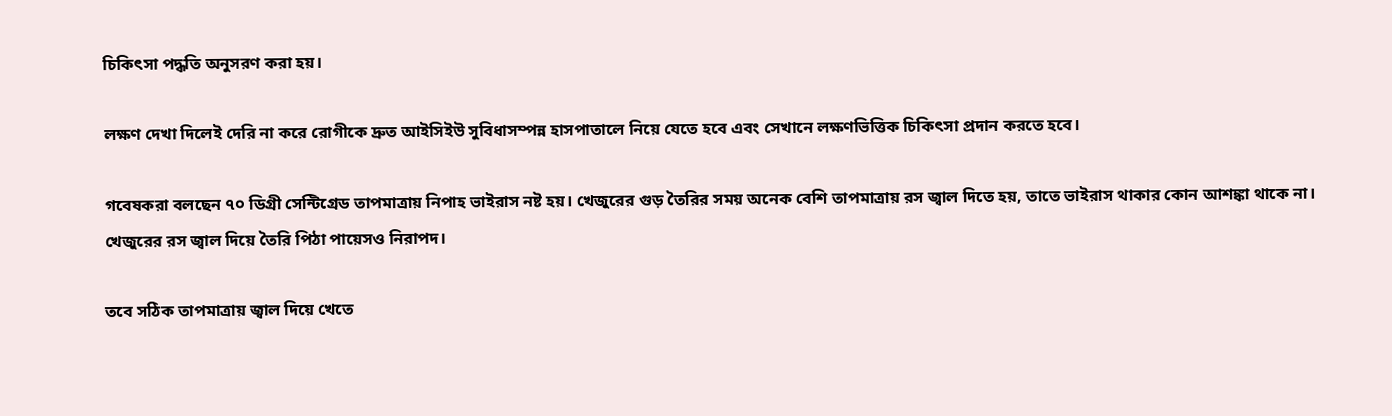চিকিৎসা পদ্ধতি অনুসরণ করা হয়।

লক্ষণ দেখা দিলেই দেরি না করে রোগীকে দ্রুত আইসিইউ সুবিধাসম্পন্ন হাসপাতালে নিয়ে যেতে হবে এবং সেখানে লক্ষণভিত্তিক চিকিৎসা প্রদান করতে হবে।

গবেষকরা বলছেন ৭০ ডিগ্রী সেন্টিগ্রেড তাপমাত্রায় নিপাহ ভাইরাস নষ্ট হয়। খেজুরের গুড় তৈরির সময় অনেক বেশি তাপমাত্রায় রস জ্বাল দিতে হয়, তাতে ভাইরাস থাকার কোন আশঙ্কা থাকে না। খেজুরের রস জ্বাল দিয়ে তৈরি পিঠা পায়েসও নিরাপদ।

তবে সঠিক তাপমাত্রায় জ্বাল দিয়ে খেতে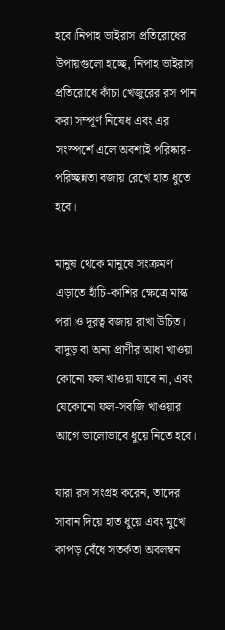হবে।নিপাহ ভাইরাস প্রতিরোধের উপায়গুলো হচ্ছে, নিপাহ ভাইরাস প্রতিরোধে কাঁচা খেজুরের রস পান করা সম্পূর্ণ নিষেধ এবং এর সংস্পর্শে এলে অবশ্যই পরিষ্কার-পরিচ্ছন্নতা বজায় রেখে হাত ধুতে হবে।

মানুষ থেকে মানুষে সংক্রমণ এড়াতে হাঁচি-কাশির ক্ষেত্রে মাস্ক পরা ও দূরত্ব বজায় রাখা উচিত। বাদুড় বা অন্য প্রাণীর আধা খাওয়া কোনো ফল খাওয়া যাবে না, এবং যেকোনো ফল-সবজি খাওয়ার আগে ভালোভাবে ধুয়ে নিতে হবে।

যারা রস সংগ্রহ করেন, তাদের সাবান দিয়ে হাত ধুয়ে এবং মুখে কাপড় বেঁধে সতর্কতা অবলম্বন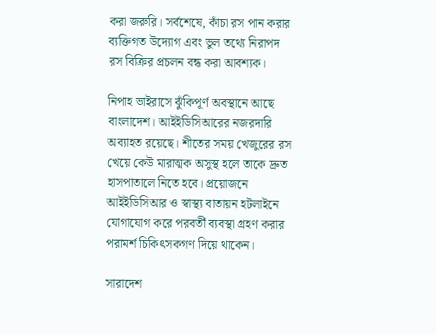করা জরুরি। সর্বশেষে, কাঁচা রস পান করার ব্যক্তিগত উদ্যোগ এবং ভুল তথ্যে নিরাপদ রস বিক্রির প্রচলন বন্ধ করা আবশ্যক।

নিপাহ ভাইরাসে ঝুঁকিপূর্ণ অবস্থানে আছে বাংলাদেশ। আইইডিসিআরের নজরদারি অব্যাহত রয়েছে। শীতের সময় খেজুরের রস খেয়ে কেউ মারাত্মক অসুস্থ হলে তাকে দ্রুত হাসপাতালে নিতে হবে। প্রয়োজনে আইইডিসিআর ও স্বাস্থ্য বাতায়ন হটলাইনে যোগাযোগ করে পরবর্তী ব্যবস্থা গ্রহণ করার পরামর্শ চিকিৎসকগণ দিয়ে থাকেন।

সারাদেশ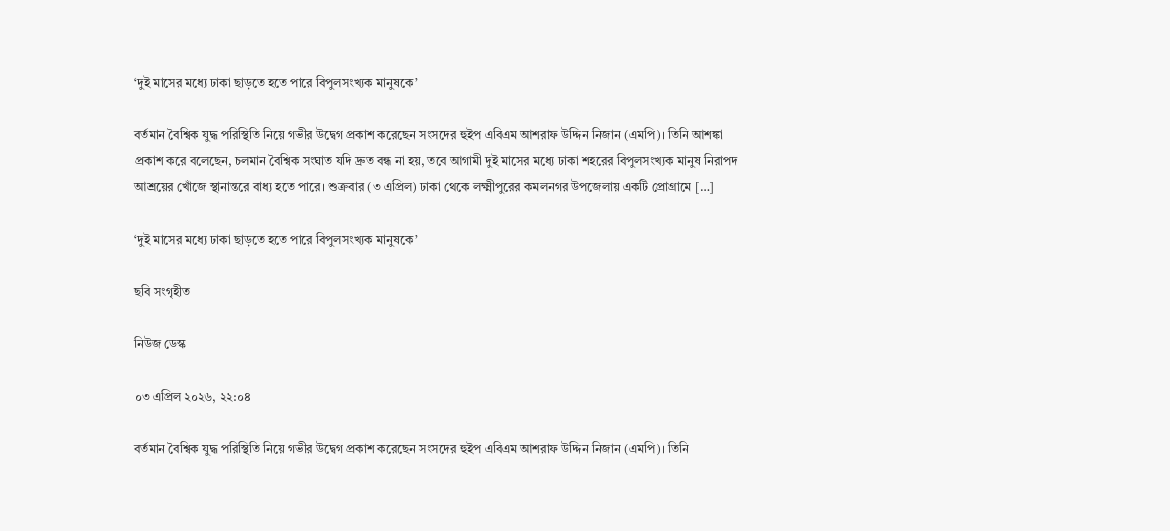‘দুই মাসের মধ্যে ঢাকা ছাড়তে হতে পারে বিপুলসংখ্যক মানুষকে’

বর্তমান বৈশ্বিক যুদ্ধ পরিস্থিতি নিয়ে গভীর উদ্বেগ প্রকাশ করেছেন সংসদের হুইপ এবিএম আশরাফ উদ্দিন নিজান (এমপি)। তিনি আশঙ্কা প্রকাশ করে বলেছেন, চলমান বৈশ্বিক সংঘাত যদি দ্রুত বন্ধ না হয়, তবে আগামী দুই মাসের মধ্যে ঢাকা শহরের বিপুলসংখ্যক মানুষ নিরাপদ আশ্রয়ের খোঁজে স্থানান্তরে বাধ্য হতে পারে। শুক্রবার (৩ এপ্রিল) ঢাকা থেকে লক্ষ্মীপুরের কমলনগর উপজেলায় একটি প্রোগ্রামে […]

‘দুই মাসের মধ্যে ঢাকা ছাড়তে হতে পারে বিপুলসংখ্যক মানুষকে’

ছবি সংগৃহীত

নিউজ ডেস্ক

০৩ এপ্রিল ২০২৬, ২২:০৪

বর্তমান বৈশ্বিক যুদ্ধ পরিস্থিতি নিয়ে গভীর উদ্বেগ প্রকাশ করেছেন সংসদের হুইপ এবিএম আশরাফ উদ্দিন নিজান (এমপি)। তিনি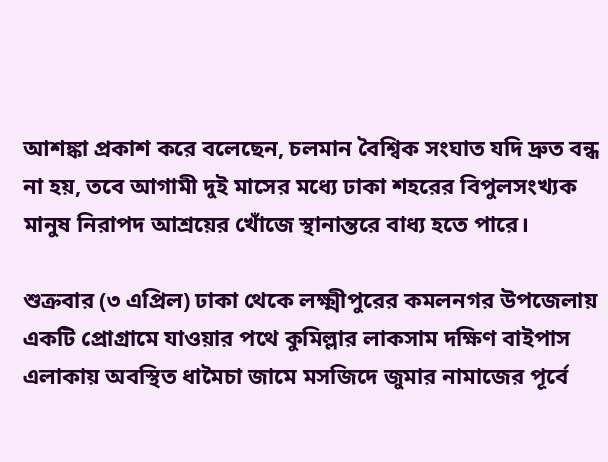আশঙ্কা প্রকাশ করে বলেছেন, চলমান বৈশ্বিক সংঘাত যদি দ্রুত বন্ধ না হয়, তবে আগামী দুই মাসের মধ্যে ঢাকা শহরের বিপুলসংখ্যক মানুষ নিরাপদ আশ্রয়ের খোঁজে স্থানান্তরে বাধ্য হতে পারে।

শুক্রবার (৩ এপ্রিল) ঢাকা থেকে লক্ষ্মীপুরের কমলনগর উপজেলায় একটি প্রোগ্রামে যাওয়ার পথে কুমিল্লার লাকসাম দক্ষিণ বাইপাস এলাকায় অবস্থিত ধামৈচা জামে মসজিদে জুমার নামাজের পূর্বে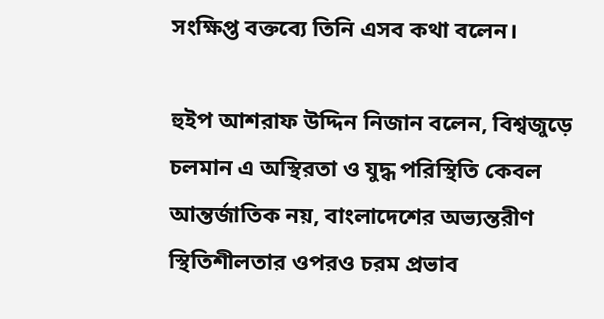সংক্ষিপ্ত বক্তব্যে তিনি এসব কথা বলেন।

হুইপ আশরাফ উদ্দিন নিজান বলেন, বিশ্বজুড়ে চলমান এ অস্থিরতা ও যুদ্ধ পরিস্থিতি কেবল আন্তর্জাতিক নয়, বাংলাদেশের অভ্যন্তরীণ স্থিতিশীলতার ওপরও চরম প্রভাব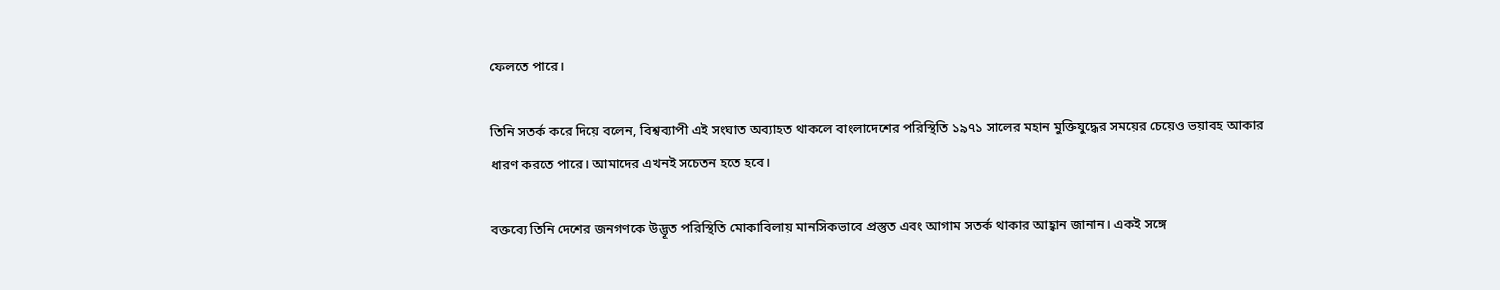ফেলতে পারে।

তিনি সতর্ক করে দিয়ে বলেন, বিশ্বব্যাপী এই সংঘাত অব্যাহত থাকলে বাংলাদেশের পরিস্থিতি ১৯৭১ সালের মহান মুক্তিযুদ্ধের সময়ের চেয়েও ভয়াবহ আকার ধারণ করতে পারে। আমাদের এখনই সচেতন হতে হবে।

বক্তব্যে তিনি দেশের জনগণকে উদ্ভূত পরিস্থিতি মোকাবিলায় মানসিকভাবে প্রস্তুত এবং আগাম সতর্ক থাকার আহ্বান জানান। একই সঙ্গে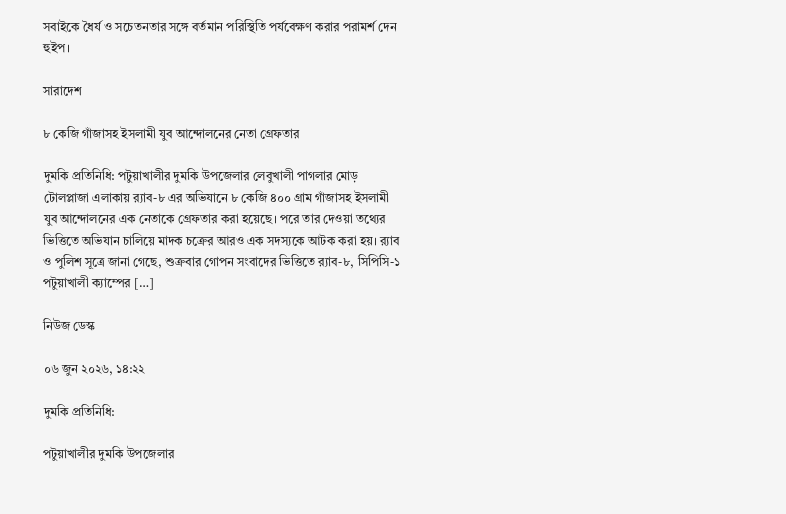সবাইকে ধৈর্য ও সচেতনতার সঙ্গে বর্তমান পরিস্থিতি পর্যবেক্ষণ করার পরামর্শ দেন হুইপ।

সারাদেশ

৮ কেজি গাঁজাসহ ইসলামী যুব আন্দোলনের নেতা গ্রেফতার

দুমকি প্রতিনিধি: পটুয়াখালীর দুমকি উপজেলার লেবুখালী পাগলার মোড় টোলপ্লাজা এলাকায় র‍্যাব-৮ এর অভিযানে ৮ কেজি ৪০০ গ্রাম গাঁজাসহ ইসলামী যুব আন্দোলনের এক নেতাকে গ্রেফতার করা হয়েছে। পরে তার দেওয়া তথ্যের ভিত্তিতে অভিযান চালিয়ে মাদক চক্রের আরও এক সদস্যকে আটক করা হয়। র‍্যাব ও পুলিশ সূত্রে জানা গেছে, শুক্রবার গোপন সংবাদের ভিত্তিতে র‍্যাব-৮, সিপিসি-১ পটুয়াখালী ক্যাম্পের […]

নিউজ ডেস্ক

০৬ জুন ২০২৬, ১৪:২২

দুমকি প্রতিনিধি:

পটুয়াখালীর দুমকি উপজেলার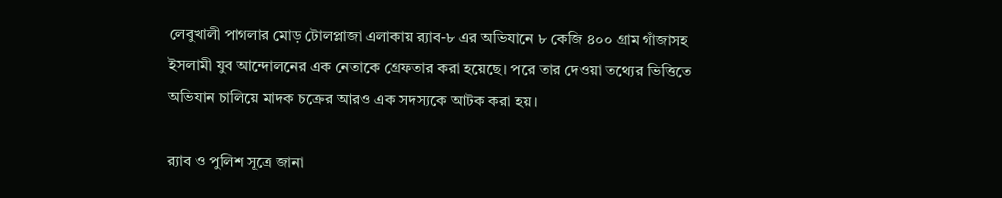লেবুখালী পাগলার মোড় টোলপ্লাজা এলাকায় র‍্যাব-৮ এর অভিযানে ৮ কেজি ৪০০ গ্রাম গাঁজাসহ ইসলামী যুব আন্দোলনের এক নেতাকে গ্রেফতার করা হয়েছে। পরে তার দেওয়া তথ্যের ভিত্তিতে অভিযান চালিয়ে মাদক চক্রের আরও এক সদস্যকে আটক করা হয়।

র‍্যাব ও পুলিশ সূত্রে জানা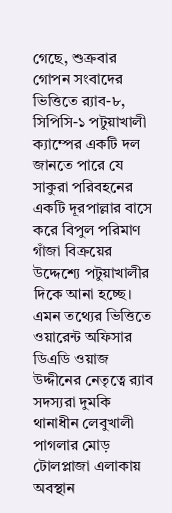গেছে, শুক্রবার গোপন সংবাদের ভিত্তিতে র‍্যাব-৮, সিপিসি-১ পটুয়াখালী ক্যাম্পের একটি দল জানতে পারে যে সাকুরা পরিবহনের একটি দূরপাল্লার বাসে করে বিপুল পরিমাণ গাঁজা বিক্রয়ের উদ্দেশ্যে পটুয়াখালীর দিকে আনা হচ্ছে। এমন তথ্যের ভিত্তিতে ওয়ারেন্ট অফিসার ডিএডি ওয়াজ উদ্দীনের নেতৃত্বে র‍্যাব সদস্যরা দুমকি থানাধীন লেবুখালী পাগলার মোড় টোলপ্লাজা এলাকায় অবস্থান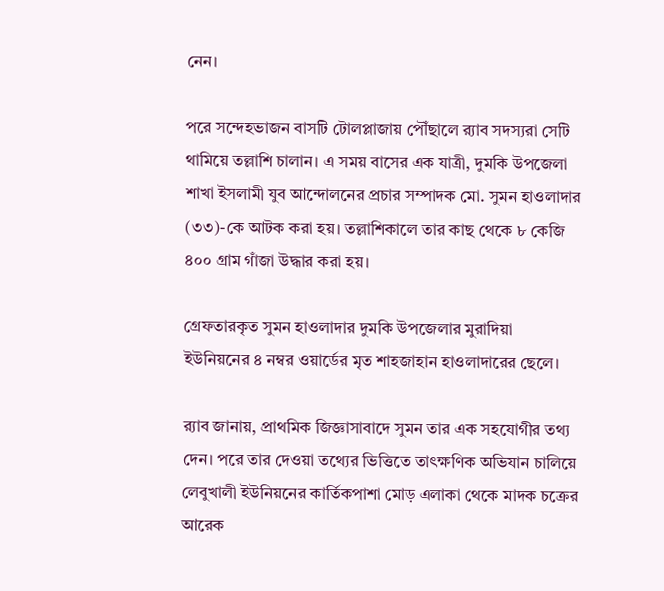নেন।

পরে সন্দেহভাজন বাসটি টোলপ্লাজায় পৌঁছালে র‍্যাব সদস্যরা সেটি থামিয়ে তল্লাশি চালান। এ সময় বাসের এক যাত্রী, দুমকি উপজেলা শাখা ইসলামী যুব আন্দোলনের প্রচার সম্পাদক মো. সুমন হাওলাদার (৩৩)-কে আটক করা হয়। তল্লাশিকালে তার কাছ থেকে ৮ কেজি ৪০০ গ্রাম গাঁজা উদ্ধার করা হয়।

গ্রেফতারকৃত সুমন হাওলাদার দুমকি উপজেলার মুরাদিয়া ইউনিয়নের ৪ নম্বর ওয়ার্ডের মৃত শাহজাহান হাওলাদারের ছেলে।

র‍্যাব জানায়, প্রাথমিক জিজ্ঞাসাবাদে সুমন তার এক সহযোগীর তথ্য দেন। পরে তার দেওয়া তথ্যের ভিত্তিতে তাৎক্ষণিক অভিযান চালিয়ে লেবুখালী ইউনিয়নের কার্তিকপাশা মোড় এলাকা থেকে মাদক চক্রের আরেক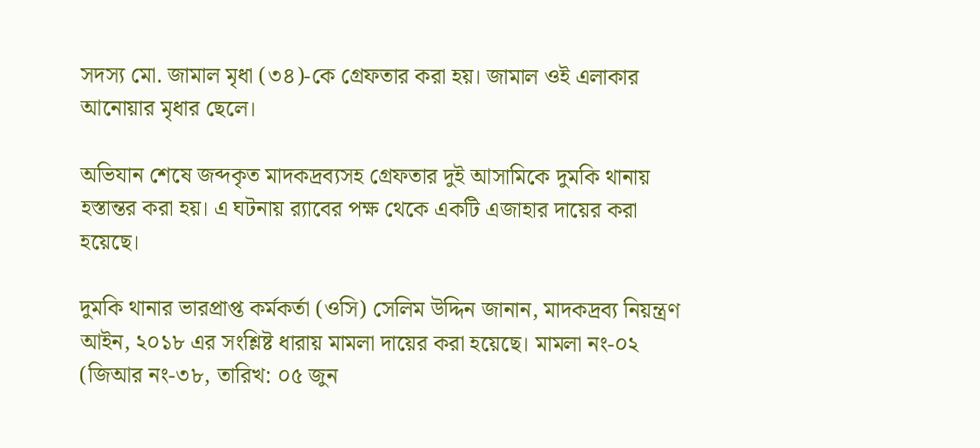সদস্য মো. জামাল মৃধা (৩৪)-কে গ্রেফতার করা হয়। জামাল ওই এলাকার আনোয়ার মৃধার ছেলে।

অভিযান শেষে জব্দকৃত মাদকদ্রব্যসহ গ্রেফতার দুই আসামিকে দুমকি থানায় হস্তান্তর করা হয়। এ ঘটনায় র‍্যাবের পক্ষ থেকে একটি এজাহার দায়ের করা হয়েছে।

দুমকি থানার ভারপ্রাপ্ত কর্মকর্তা (ওসি) সেলিম উদ্দিন জানান, মাদকদ্রব্য নিয়ন্ত্রণ আইন, ২০১৮ এর সংশ্লিষ্ট ধারায় মামলা দায়ের করা হয়েছে। মামলা নং-০২ (জিআর নং-৩৮, তারিখ: ০৫ জুন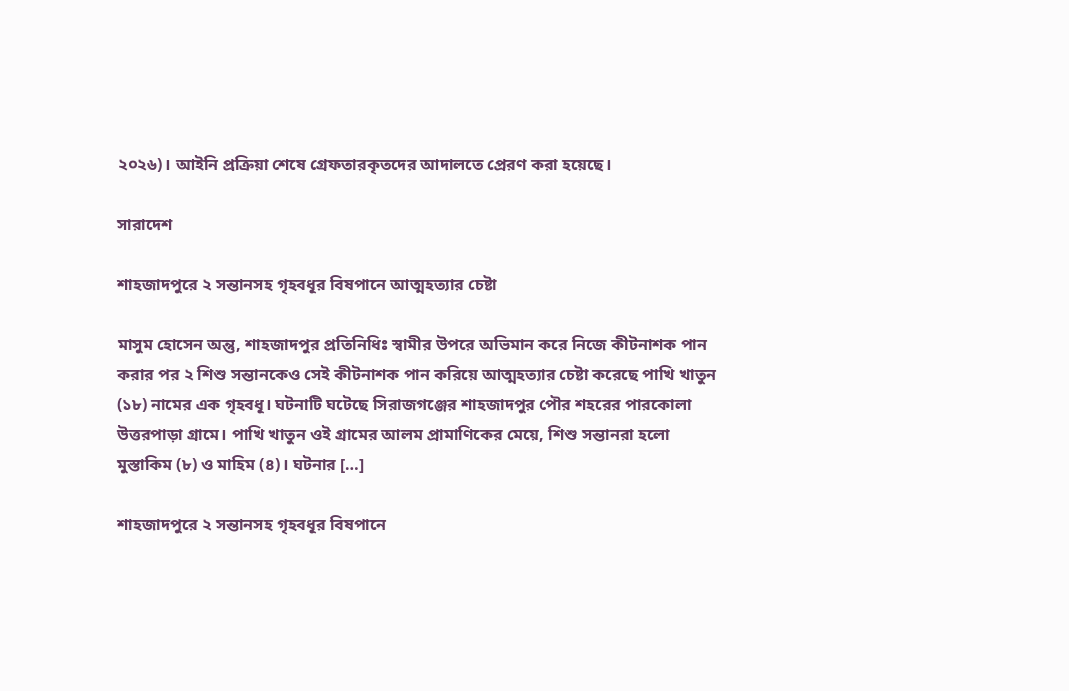২০২৬)। আইনি প্রক্রিয়া শেষে গ্রেফতারকৃতদের আদালতে প্রেরণ করা হয়েছে।

সারাদেশ

শাহজাদপুরে ২ সন্তানসহ গৃহবধূর বিষপানে আত্মহত্যার চেষ্টা

মাসুম হোসেন অন্তু, শাহজাদপুর প্রতিনিধিঃ স্বামীর উপরে অভিমান করে নিজে কীটনাশক পান করার পর ২ শিশু সন্তানকেও সেই কীটনাশক পান করিয়ে আত্মহত্যার চেষ্টা করেছে পাখি খাতুন (১৮) নামের এক গৃহবধূ। ঘটনাটি ঘটেছে সিরাজগঞ্জের শাহজাদপুর পৌর শহরের পারকোলা উত্তরপাড়া গ্রামে। পাখি খাতুন ওই গ্রামের আলম প্রামাণিকের মেয়ে, শিশু সন্তানরা হলো মুস্তাকিম (৮) ও মাহিম (৪)। ঘটনার […]

শাহজাদপুরে ২ সন্তানসহ গৃহবধূর বিষপানে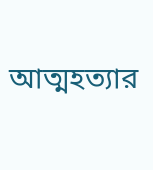আত্মহত্যার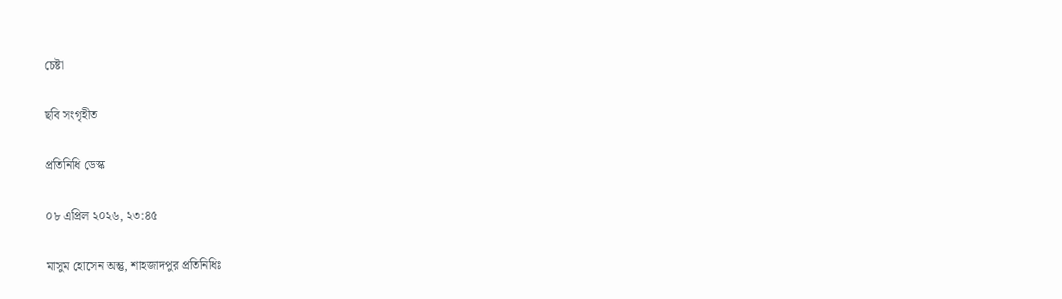চেষ্টা

ছবি সংগৃহীত

প্রতিনিধি ডেস্ক

০৮ এপ্রিল ২০২৬, ২৩:৪৫

মাসুম হোসেন অন্তু, শাহজাদপুর প্রতিনিধিঃ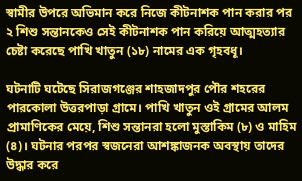স্বামীর উপরে অভিমান করে নিজে কীটনাশক পান করার পর ২ শিশু সন্তানকেও সেই কীটনাশক পান করিয়ে আত্মহত্যার চেষ্টা করেছে পাখি খাতুন (১৮) নামের এক গৃহবধূ।

ঘটনাটি ঘটেছে সিরাজগঞ্জের শাহজাদপুর পৌর শহরের পারকোলা উত্তরপাড়া গ্রামে। পাখি খাতুন ওই গ্রামের আলম প্রামাণিকের মেয়ে, শিশু সন্তানরা হলো মুস্তাকিম (৮) ও মাহিম (৪)। ঘটনার পরপর স্বজনেরা আশঙ্কাজনক অবস্থায় তাদের উদ্ধার করে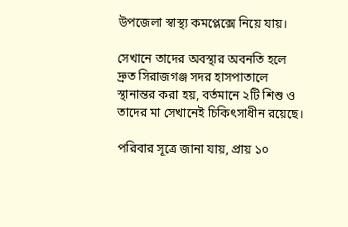উপজেলা স্বাস্থ্য কমপ্লেক্সে নিয়ে যায়।

সেখানে তাদের অবস্থার অবনতি হলে দ্রুত সিরাজগঞ্জ সদর হাসপাতালে স্থানান্তর করা হয়, বর্তমানে ২টি শিশু ও তাদের মা সেখানেই চিকিৎসাধীন রয়েছে।

পরিবার সূত্রে জানা যায়, প্রায় ১০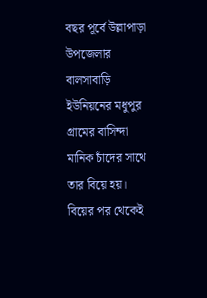বছর পূর্বে উল্লাপাড়া উপজেলার বালসাবাড়ি ইউনিয়নের মধুপুর গ্রামের বাসিন্দা মানিক চাঁদের সাথে তার বিয়ে হয়। বিয়ের পর থেকেই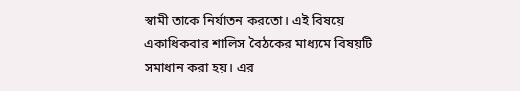স্বামী তাকে নির্যাতন করতো। এই বিষয়ে একাধিকবার শালিস বৈঠকের মাধ্যমে বিষয়টি সমাধান করা হয়। এর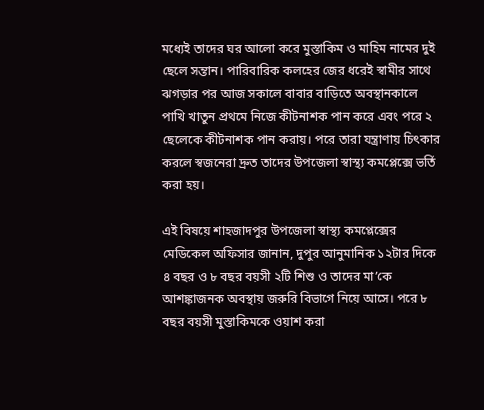মধ্যেই তাদের ঘর আলো করে মুস্তাকিম ও মাহিম নামের দুই ছেলে সন্তান। পারিবারিক কলহের জের ধরেই স্বামীর সাথে ঝগড়ার পর আজ সকালে বাবার বাড়িতে অবস্থানকালে পাখি খাতুন প্রথমে নিজে কীটনাশক পান করে এবং পরে ২ ছেলেকে কীটনাশক পান করায়। পরে তারা যন্ত্রাণায় চিৎকার করলে স্বজনেরা দ্রুত তাদের উপজেলা স্বাস্থ্য কমপ্লেক্সে ভর্তি করা হয়।

এই বিষয়ে শাহজাদপুর উপজেলা স্বাস্থ্য কমপ্লেক্সের মেডিকেল অফিসার জানান, দুপুর আনুমানিক ১২টার দিকে ৪ বছর ও ৮ বছর বয়সী ২টি শিশু ও তাদের মা’কে আশঙ্কাজনক অবস্থায় জরুরি বিভাগে নিয়ে আসে। পরে ৮ বছর বয়সী মুস্তাকিমকে ওয়াশ করা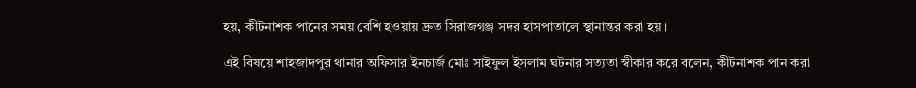হয়, কীটনাশক পানের সময় বেশি হ‌ওয়ায় দ্রুত সিরাজগঞ্জ সদর হাসপাতালে স্থানান্তর করা হয়।

এই বিষয়ে শাহজাদপুর থানার অফিসার ইনচার্জ মোঃ সাইফুল ইসলাম ঘটনার সত্যতা স্বীকার করে বলেন, কীটনাশক পান করা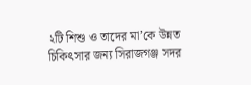২টি শিশু ও তাদের মা’কে উন্নত চিকিৎসার জন্য সিরাজগঞ্জ সদর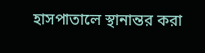হাসপাতালে স্থানান্তর করা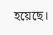হয়েছে।